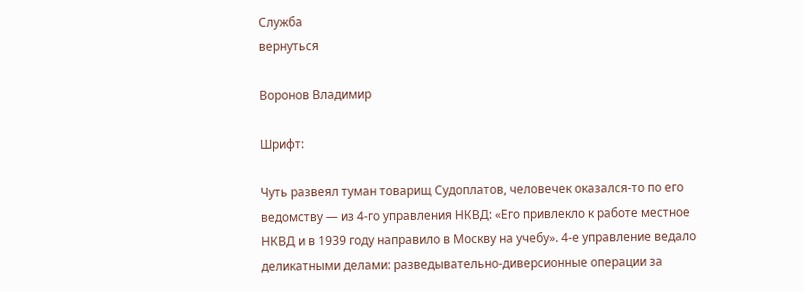Служба
вернуться

Воронов Владимир

Шрифт:

Чуть развеял туман товарищ Судоплатов, человечек оказался-то по его ведомству — из 4-го управления НКВД: «Его привлекло к работе местное НКВД и в 1939 году направило в Москву на учебу». 4-е управление ведало деликатными делами: разведывательно-диверсионные операции за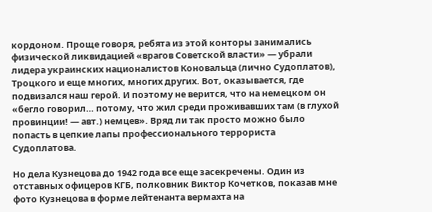кордоном. Проще говоря, ребята из этой конторы занимались физической ликвидацией «врагов Советской власти» — убрали лидера украинских националистов Коновальца (лично Судоплатов), Троцкого и еще многих, многих других. Вот, оказывается, где подвизался наш герой. И поэтому не верится, что на немецком он «бегло говорил… потому, что жил среди проживавших там (в глухой провинции! — авт.) немцев». Вряд ли так просто можно было попасть в цепкие лапы профессионального террориста Судоплатова.

Но дела Кузнецова до 1942 года все еще засекречены. Один из отставных офицеров КГБ, полковник Виктор Кочетков, показав мне фото Кузнецова в форме лейтенанта вермахта на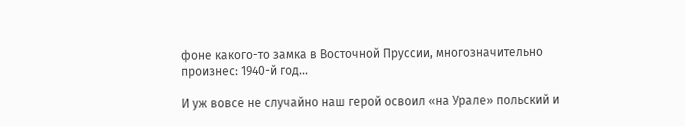фоне какого-то замка в Восточной Пруссии, многозначительно произнес: 1940-й год…

И уж вовсе не случайно наш герой освоил «на Урале» польский и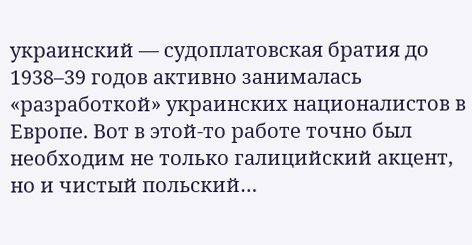украинский — судоплатовская братия до 1938–39 годов активно занималась «разработкой» украинских националистов в Европе. Вот в этой-то работе точно был необходим не только галицийский акцент, но и чистый польский…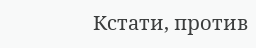Кстати, против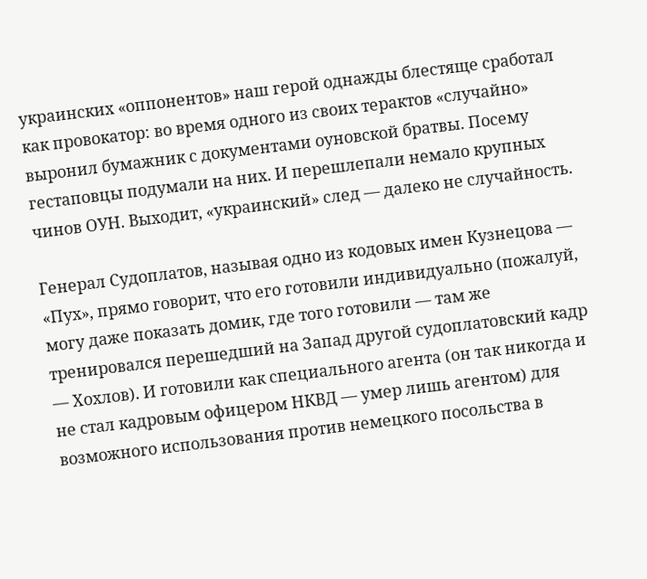украинских «оппонентов» наш герой однажды блестяще сработал как провокатор: во время одного из своих терактов «случайно» выронил бумажник с документами оуновской братвы. Посему гестаповцы подумали на них. И перешлепали немало крупных чинов ОУН. Выходит, «украинский» след — далеко не случайность.

Генерал Судоплатов, называя одно из кодовых имен Кузнецова — «Пух», прямо говорит, что его готовили индивидуально (пожалуй, могу даже показать домик, где того готовили — там же тренировался перешедший на Запад другой судоплатовский кадр — Хохлов). И готовили как специального агента (он так никогда и не стал кадровым офицером НКВД — умер лишь агентом) для возможного использования против немецкого посольства в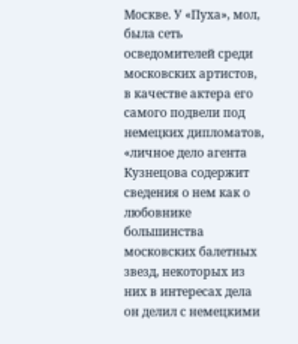Москве. У «Пуха», мол, была сеть осведомителей среди московских артистов, в качестве актера его самого подвели под немецких дипломатов, «личное дело агента Кузнецова содержит сведения о нем как о любовнике большинства московских балетных звезд, некоторых из них в интересах дела он делил с немецкими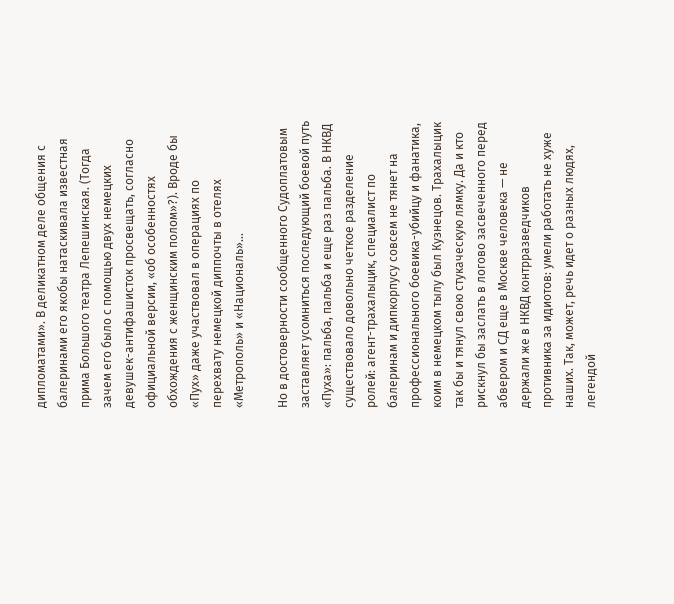дипломатами». В деликатном деле общения с балеринами его якобы натаскивала известная прима Большого театра Лепешинская. (Тогда зачем его было с помощью двух немецких девушек-антифашисток просвещать, согласно официальной версии, «об особенностях обхождения с женщинским полом»?). Вроде бы «Пух» даже участвовал в операциях по перехвату немецкой диппочты в отелях «Метрополь» и «Националь»…

Но в достоверности сообщенного Судоплатовым заставляет усомниться последующий боевой путь «Пуха»: пальба, пальба и еще раз пальба. В НКВД существовало довольно четкое разделение ролей: агент-трахалыцик, специалист по балеринам и дипкорпусу совсем не тянет на профессионального боевика-убийцу и фанатика, коим в немецком тылу был Кузнецов. Трахалыцик так бы и тянул свою стукаческую лямку. Да и кто рискнул бы заслать в логово засвеченного перед абвером и СД еще в Москве человека — не держали же в НКВД контрразведчиков противника за идиотов: умели работать не хуже наших. Так, может, речь идет о разных людях, легендой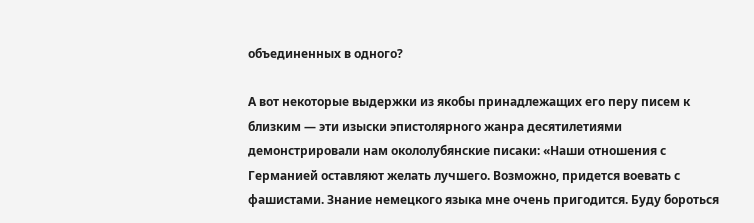объединенных в одного?

А вот некоторые выдержки из якобы принадлежащих его перу писем к близким — эти изыски эпистолярного жанра десятилетиями демонстрировали нам окололубянские писаки: «Наши отношения с Германией оставляют желать лучшего. Возможно, придется воевать с фашистами. Знание немецкого языка мне очень пригодится. Буду бороться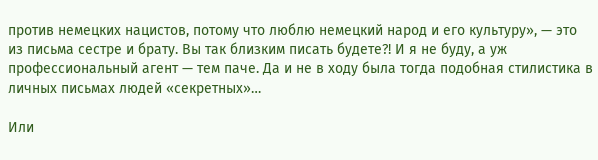против немецких нацистов, потому что люблю немецкий народ и его культуру», — это из письма сестре и брату. Вы так близким писать будете?! И я не буду, а уж профессиональный агент — тем паче. Да и не в ходу была тогда подобная стилистика в личных письмах людей «секретных»…

Или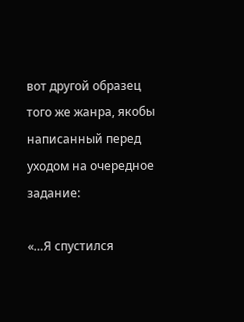вот другой образец того же жанра, якобы написанный перед уходом на очередное задание:

«…Я спустился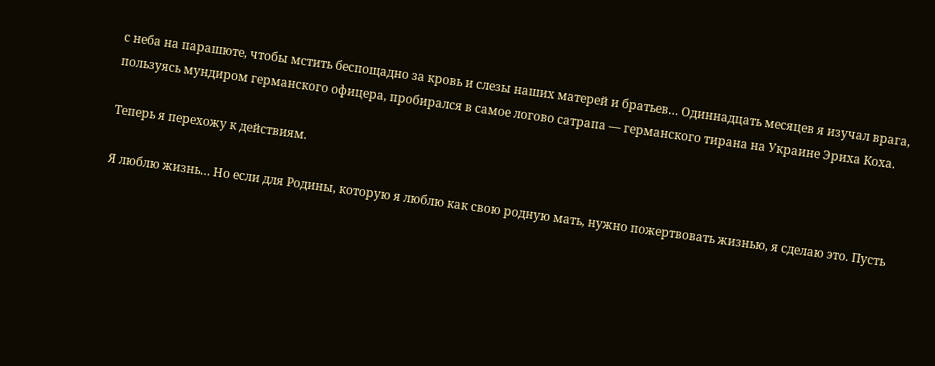с неба на парашюте, чтобы мстить беспощадно за кровь и слезы наших матерей и братьев… Одиннадцать месяцев я изучал врага, пользуясь мундиром германского офицера, пробирался в самое логово сатрапа — германского тирана на Украине Эриха Коха.

Теперь я перехожу к действиям.

Я люблю жизнь… Но если для Родины, которую я люблю как свою родную мать, нужно пожертвовать жизнью, я сделаю это. Пусть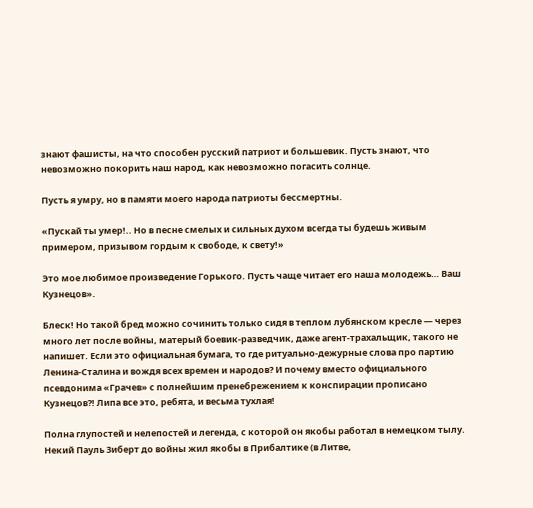знают фашисты, на что способен русский патриот и большевик. Пусть знают, что невозможно покорить наш народ, как невозможно погасить солнце.

Пусть я умру, но в памяти моего народа патриоты бессмертны.

«Пускай ты умер!.. Но в песне смелых и сильных духом всегда ты будешь живым примером, призывом гордым к свободе, к свету!»

Это мое любимое произведение Горького. Пусть чаще читает его наша молодежь… Ваш Кузнецов».

Блеск! Но такой бред можно сочинить только сидя в теплом лубянском кресле — через много лет после войны, матерый боевик-разведчик, даже агент-трахальщик, такого не напишет. Если это официальная бумага, то где ритуально-дежурные слова про партию Ленина-Сталина и вождя всех времен и народов? И почему вместо официального псевдонима «Грачев» с полнейшим пренебрежением к конспирации прописано Кузнецов?! Липа все это, ребята, и весьма тухлая!

Полна глупостей и нелепостей и легенда, с которой он якобы работал в немецком тылу. Некий Пауль Зиберт до войны жил якобы в Прибалтике (в Литве,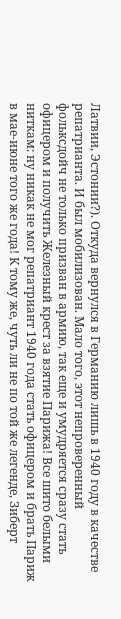Латвии, Эстонии?). Откуда вернулся в Германию лишь в 1940 году в качестве репатрианта. И был мобилизован. Мало того, этот непроверенный фольксдойч не только призван в армию, так еще и умудряется сразу стать офицером и получить Железный крест за взятие Парижа! Все шито белыми ниткам: ну никак не мог репатриант 1940 года стать офицером и брать Париж в мае-июне того же года! К тому же, чуть ли не по той же легенде, Зиберт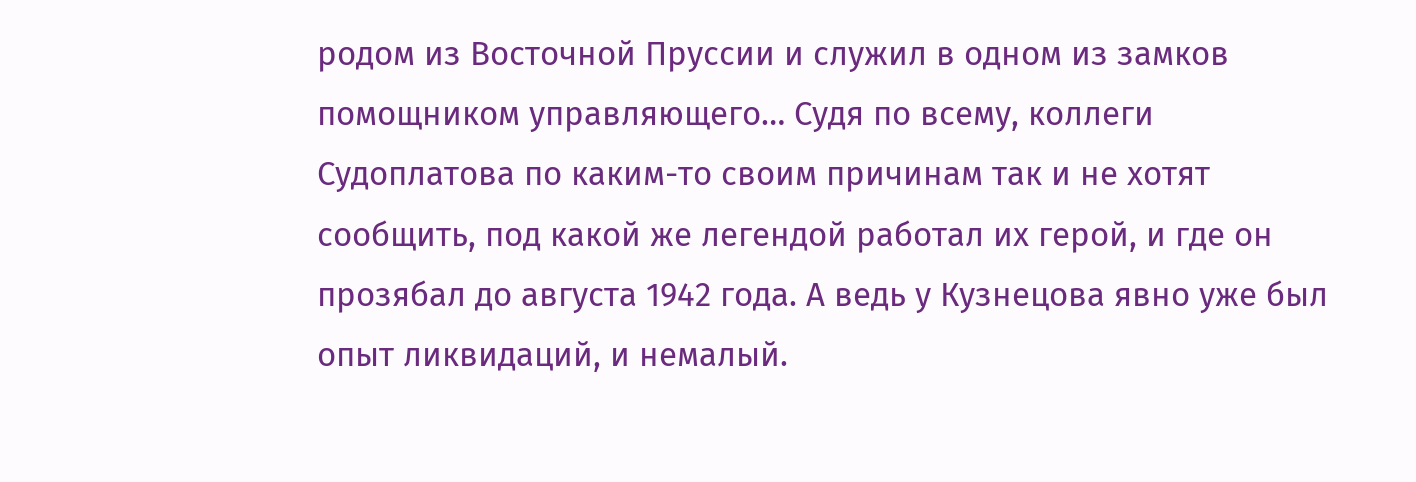родом из Восточной Пруссии и служил в одном из замков помощником управляющего… Судя по всему, коллеги Судоплатова по каким-то своим причинам так и не хотят сообщить, под какой же легендой работал их герой, и где он прозябал до августа 1942 года. А ведь у Кузнецова явно уже был опыт ликвидаций, и немалый.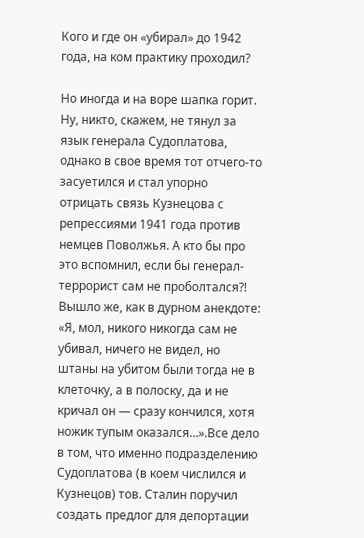Кого и где он «убирал» до 1942 года, на ком практику проходил?

Но иногда и на воре шапка горит. Ну, никто, скажем, не тянул за язык генерала Судоплатова, однако в свое время тот отчего-то засуетился и стал упорно отрицать связь Кузнецова с репрессиями 1941 года против немцев Поволжья. А кто бы про это вспомнил, если бы генерал-террорист сам не проболтался?! Вышло же, как в дурном анекдоте: «Я, мол, никого никогда сам не убивал, ничего не видел, но штаны на убитом были тогда не в клеточку, а в полоску, да и не кричал он — сразу кончился, хотя ножик тупым оказался…».Все дело в том, что именно подразделению Судоплатова (в коем числился и Кузнецов) тов. Сталин поручил создать предлог для депортации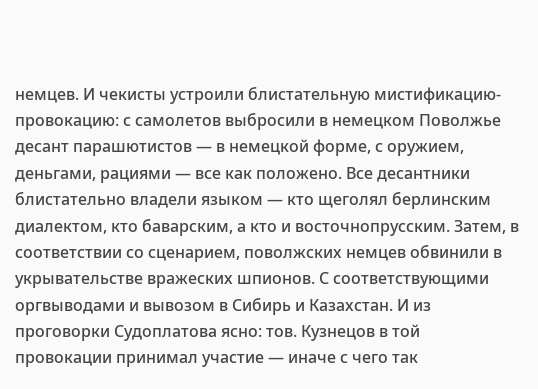немцев. И чекисты устроили блистательную мистификацию-провокацию: с самолетов выбросили в немецком Поволжье десант парашютистов — в немецкой форме, с оружием, деньгами, рациями — все как положено. Все десантники блистательно владели языком — кто щеголял берлинским диалектом, кто баварским, а кто и восточнопрусским. Затем, в соответствии со сценарием, поволжских немцев обвинили в укрывательстве вражеских шпионов. С соответствующими оргвыводами и вывозом в Сибирь и Казахстан. И из проговорки Судоплатова ясно: тов. Кузнецов в той провокации принимал участие — иначе с чего так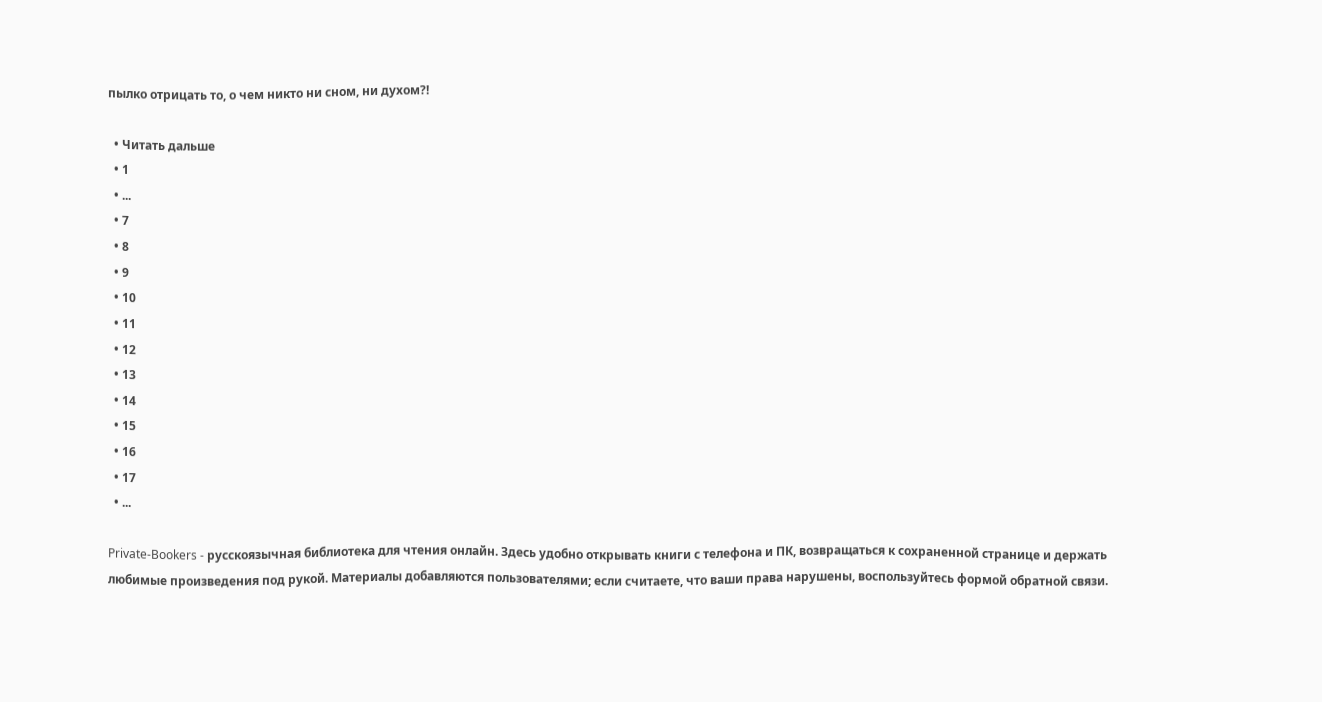пылко отрицать то, о чем никто ни сном, ни духом?!

  • Читать дальше
  • 1
  • ...
  • 7
  • 8
  • 9
  • 10
  • 11
  • 12
  • 13
  • 14
  • 15
  • 16
  • 17
  • ...

Private-Bookers - русскоязычная библиотека для чтения онлайн. Здесь удобно открывать книги с телефона и ПК, возвращаться к сохраненной странице и держать любимые произведения под рукой. Материалы добавляются пользователями; если считаете, что ваши права нарушены, воспользуйтесь формой обратной связи.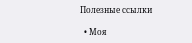Полезные ссылки

  • Моя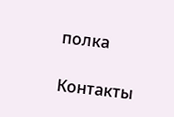полка

Контакты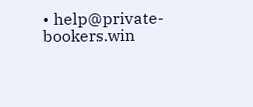• help@private-bookers.win